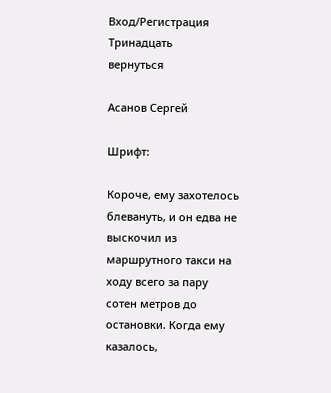Вход/Регистрация
Тринадцать
вернуться

Асанов Сергей

Шрифт:

Короче, ему захотелось блевануть, и он едва не выскочил из маршрутного такси на ходу всего за пару сотен метров до остановки. Когда ему казалось,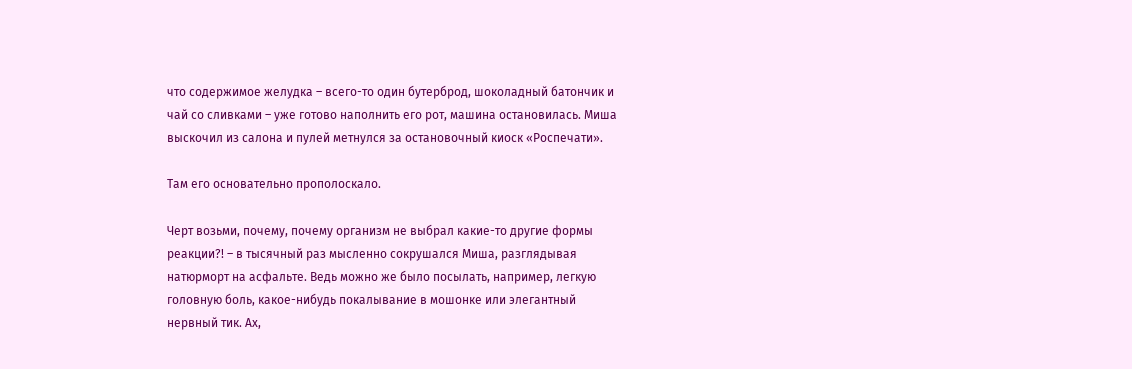что содержимое желудка – всего-то один бутерброд, шоколадный батончик и чай со сливками – уже готово наполнить его рот, машина остановилась. Миша выскочил из салона и пулей метнулся за остановочный киоск «Роспечати».

Там его основательно прополоскало.

Черт возьми, почему, почему организм не выбрал какие-то другие формы реакции?! – в тысячный раз мысленно сокрушался Миша, разглядывая натюрморт на асфальте. Ведь можно же было посылать, например, легкую головную боль, какое-нибудь покалывание в мошонке или элегантный нервный тик. Ах,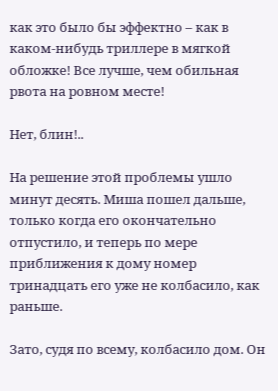как это было бы эффектно – как в каком-нибудь триллере в мягкой обложке! Все лучше, чем обильная рвота на ровном месте!

Нет, блин!..

На решение этой проблемы ушло минут десять. Миша пошел дальше, только когда его окончательно отпустило, и теперь по мере приближения к дому номер тринадцать его уже не колбасило, как раньше.

Зато, судя по всему, колбасило дом. Он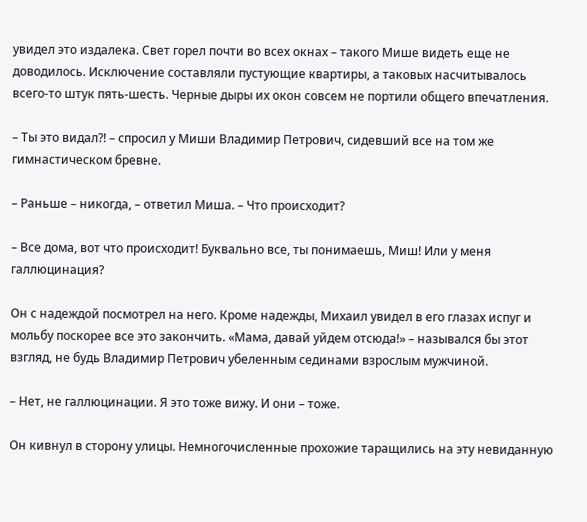увидел это издалека. Свет горел почти во всех окнах – такого Мише видеть еще не доводилось. Исключение составляли пустующие квартиры, а таковых насчитывалось всего-то штук пять-шесть. Черные дыры их окон совсем не портили общего впечатления.

– Ты это видал?! – спросил у Миши Владимир Петрович, сидевший все на том же гимнастическом бревне.

– Раньше – никогда, – ответил Миша. – Что происходит?

– Все дома, вот что происходит! Буквально все, ты понимаешь, Миш! Или у меня галлюцинация?

Он с надеждой посмотрел на него. Кроме надежды, Михаил увидел в его глазах испуг и мольбу поскорее все это закончить. «Мама, давай уйдем отсюда!» – назывался бы этот взгляд, не будь Владимир Петрович убеленным сединами взрослым мужчиной.

– Нет, не галлюцинации. Я это тоже вижу. И они – тоже.

Он кивнул в сторону улицы. Немногочисленные прохожие таращились на эту невиданную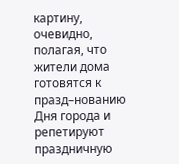картину, очевидно, полагая, что жители дома готовятся к празд–нованию Дня города и репетируют праздничную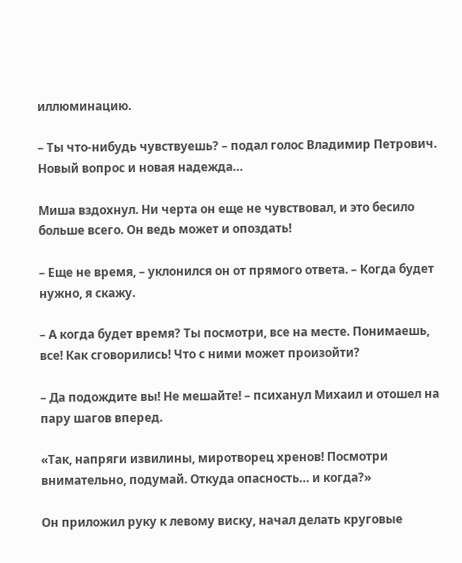иллюминацию.

– Ты что-нибудь чувствуешь? – подал голос Владимир Петрович. Новый вопрос и новая надежда…

Миша вздохнул. Ни черта он еще не чувствовал, и это бесило больше всего. Он ведь может и опоздать!

– Еще не время, – уклонился он от прямого ответа. – Когда будет нужно, я скажу.

– А когда будет время? Ты посмотри, все на месте. Понимаешь, все! Как сговорились! Что с ними может произойти?

– Да подождите вы! Не мешайте! – психанул Михаил и отошел на пару шагов вперед.

«Так, напряги извилины, миротворец хренов! Посмотри внимательно, подумай. Откуда опасность… и когда?»

Он приложил руку к левому виску, начал делать круговые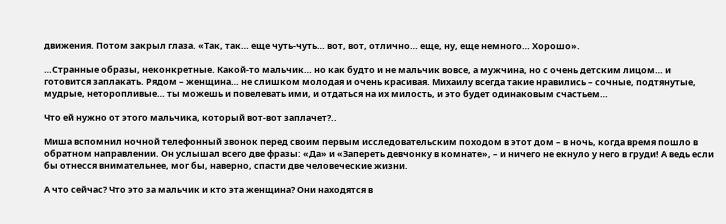движения. Потом закрыл глаза. «Так, так… еще чуть-чуть… вот, вот, отлично… еще, ну, еще немного… Хорошо».

…Странные образы, неконкретные. Какой-то мальчик… но как будто и не мальчик вовсе, а мужчина, но с очень детским лицом… и готовится заплакать. Рядом – женщина… не слишком молодая и очень красивая. Михаилу всегда такие нравились – сочные, подтянутые, мудрые, неторопливые… ты можешь и повелевать ими, и отдаться на их милость, и это будет одинаковым счастьем…

Что ей нужно от этого мальчика, который вот-вот заплачет?..

Миша вспомнил ночной телефонный звонок перед своим первым исследовательским походом в этот дом – в ночь, когда время пошло в обратном направлении. Он услышал всего две фразы: «Да» и «Запереть девчонку в комнате», – и ничего не екнуло у него в груди! А ведь если бы отнесся внимательнее, мог бы, наверно, спасти две человеческие жизни.

А что сейчас? Что это за мальчик и кто эта женщина? Они находятся в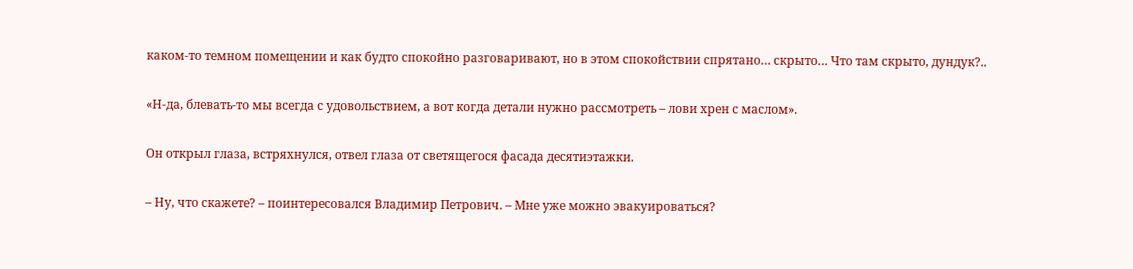каком-то темном помещении и как будто спокойно разговаривают, но в этом спокойствии спрятано… скрыто… Что там скрыто, дундук?..

«Н-да, блевать-то мы всегда с удовольствием, а вот когда детали нужно рассмотреть – лови хрен с маслом».

Он открыл глаза, встряхнулся, отвел глаза от светящегося фасада десятиэтажки.

– Ну, что скажете? – поинтересовался Владимир Петрович. – Мне уже можно эвакуироваться?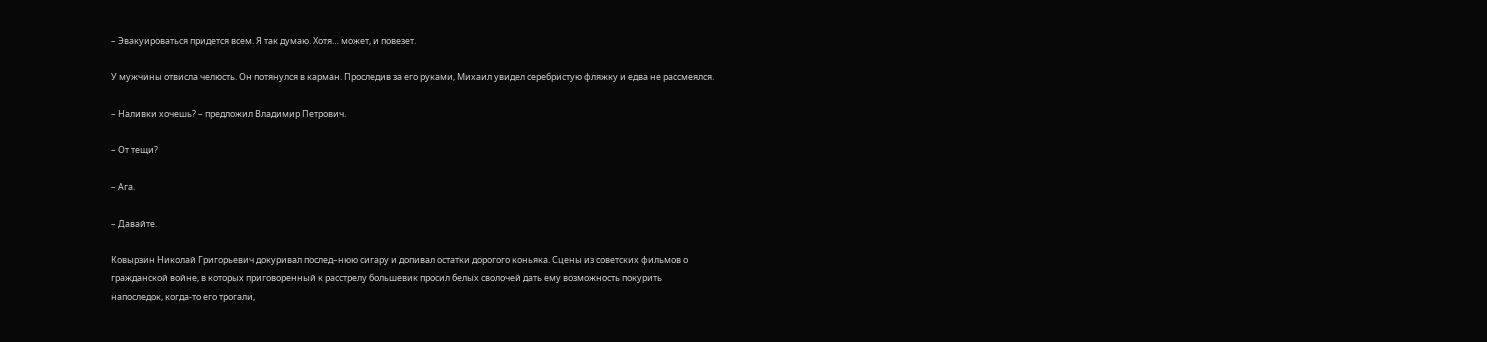– Эвакуироваться придется всем. Я так думаю. Хотя… может, и повезет.

У мужчины отвисла челюсть. Он потянулся в карман. Проследив за его руками, Михаил увидел серебристую фляжку и едва не рассмеялся.

– Наливки хочешь? – предложил Владимир Петрович.

– От тещи?

– Ага.

– Давайте.

Ковырзин Николай Григорьевич докуривал послед–нюю сигару и допивал остатки дорогого коньяка. Сцены из советских фильмов о гражданской войне, в которых приговоренный к расстрелу большевик просил белых сволочей дать ему возможность покурить напоследок, когда-то его трогали,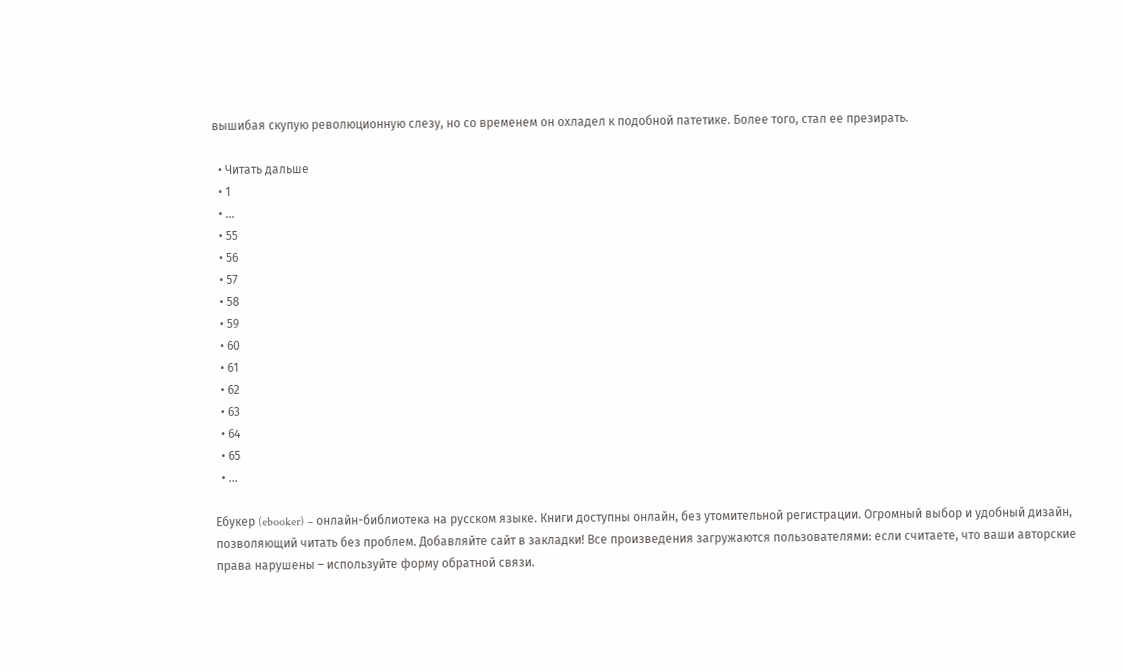вышибая скупую революционную слезу, но со временем он охладел к подобной патетике. Более того, стал ее презирать.

  • Читать дальше
  • 1
  • ...
  • 55
  • 56
  • 57
  • 58
  • 59
  • 60
  • 61
  • 62
  • 63
  • 64
  • 65
  • ...

Ебукер (ebooker) – онлайн-библиотека на русском языке. Книги доступны онлайн, без утомительной регистрации. Огромный выбор и удобный дизайн, позволяющий читать без проблем. Добавляйте сайт в закладки! Все произведения загружаются пользователями: если считаете, что ваши авторские права нарушены – используйте форму обратной связи.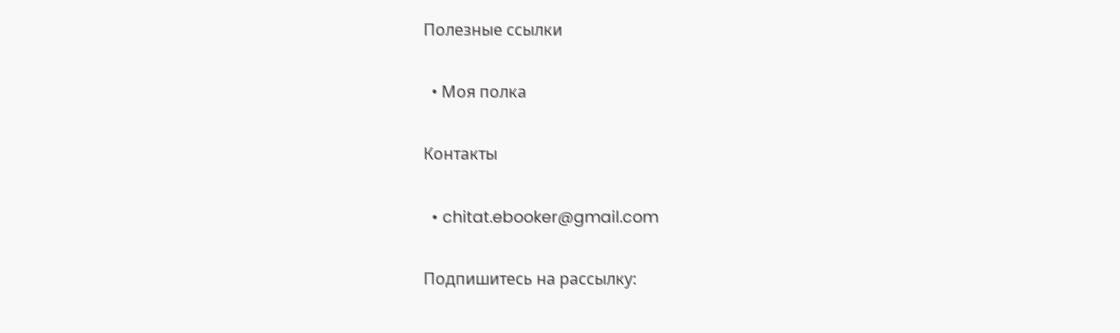Полезные ссылки

  • Моя полка

Контакты

  • chitat.ebooker@gmail.com

Подпишитесь на рассылку: